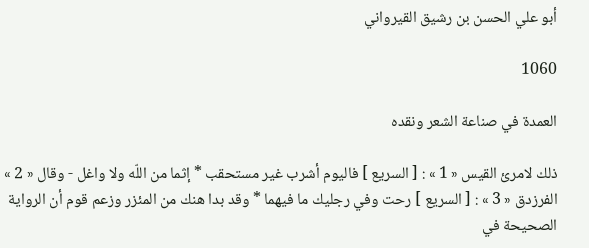أبو علي الحسن بن رشيق القيرواني

1060

العمدة في صناعة الشعر ونقده

ذلك لامرئ القيس « 1 » : [ السريع ] فاليوم أشرب غير مستحقب * إثما من اللّه ولا واغل - وقال « 2 » الفرزدق « 3 » : [ السريع ] رحت وفي رجليك ما فيهما * وقد بدا هنك من المئزر وزعم قوم أن الرواية الصحيحة في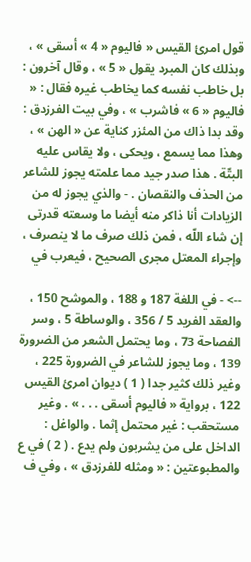قول امرئ القيس « فاليوم « 4 » أسقى » ، وبذلك كان المبرد يقول « 5 » ، وقال آخرون : بل خاطب نفسه كما يخاطب غيره فقال : « فاليوم « 6 » فاشرب » ، وفي بيت الفرزدق : وقد بدا ذاك من المئزر كناية عن « الهن » ، وهذا مما يسمع ، ويحكى ، ولا يقاس عليه البتّة . هذا صدر جيد مما علمته يجوز للشاعر من الحذف والنقصان . - والذي يجوز له من الزيادات أنا ذاكر منه أيضا ما وسعته قدرتى إن شاء اللّه ، فمن ذلك صرف ما لا ينصرف ، وإجراء المعتل مجرى الصحيح ، فيعرب في

--> - في اللغة 187 و 188 ، والموشح 150 ، والعقد الفريد 5 / 356 ، والوساطة 5 ، وسر الفصاحة 73 ، وما يحتمل الشعر من الضرورة 139 ، وما يجوز للشاعر في الضرورة 225 ، وغير ذلك كثير جدا ( 1 ) ديوان امرئ القيس 122 ، برواية « فاليوم أسقى . . . » . وغير مستحقب : غير محتمل إثما . والواغل : الداخل على من يشربون ولم يدع . ( 2 ) في ع والمطبوعتين : « ومثله للفرزدق » ، وفي ف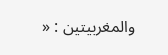والمغربيتين : «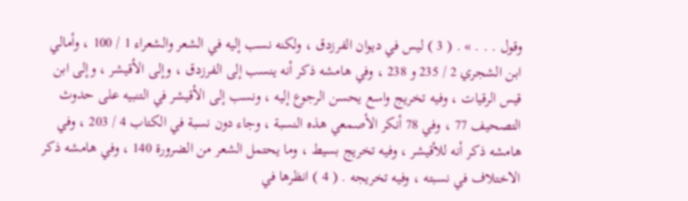وقول . . . » . ( 3 ) ليس في ديوان الفرزدق ، ولكنه نسب إليه في الشعر والشعراء 1 / 100 ، وأمالي ابن الشجري 2 / 235 و 238 ، وفي هامشه ذكر أنه ينسب إلى الفرزدق ، وإلى الأقيشر ، وإلى ابن قيس الرقيات ، وفيه تخريج واسع يحسن الرجوع إليه ، ونسب إلى الأقيشر في التنبيه على حدوث التصحيف 77 ، وفي 78 أنكر الأصمعي هذه النسبة ، وجاء دون نسبة في الكتاب 4 / 203 ، وفي هامشه ذكر أنه للأقيشر ، وفيه تخريج بسيط ، وما يحتمل الشعر من الضرورة 140 ، وفي هامشه ذكر الاختلاف في نسبته ، وفيه تخريجه . ( 4 ) انظرها في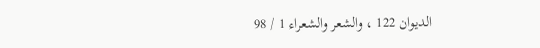الديوان 122 ، والشعر والشعراء 1 / 98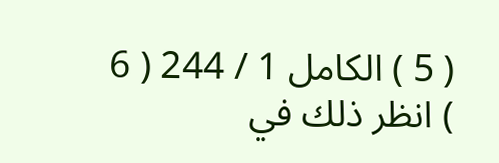( 5 ) الكامل 1 / 244 ( 6 ) انظر ذلك في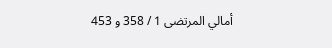أمالي المرتضى 1 / 358 و 453